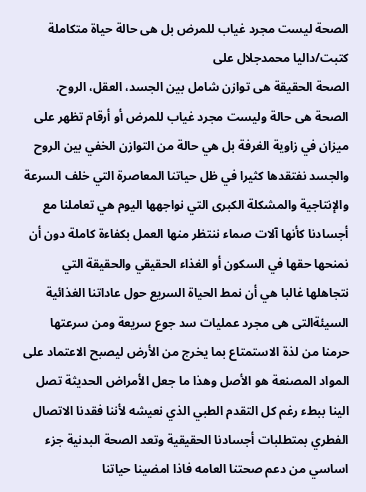الصحة ليست مجرد غياب للمرض بل هى حالة حياة متكاملة
كتبت/داليا محمدجلال على
الصحة الحقيقة هى توازن شامل بين الجسد، العقل، الروح. الصحة هى حالة وليست مجرد غياب للمرض أو أرقام تظهر على ميزان في زاوية الغرفة بل هي حالة من التوازن الخفي بين الروح والجسد نفتقدها كثيرا في ظل حياتنا المعاصرة التي خلف السرعة والإنتاجية والمشكلة الكبرى التي نواجهها اليوم هي تعاملنا مع أجسادنا كأنها آلات صماء ننتظر منها العمل بكفاءة كاملة دون أن نمنحها حقها في السكون أو الغذاء الحقيقي والحقيقة التي نتجاهلها غالبا هي أن نمط الحياة السريع حول عاداتنا الغذائية السيئةالتى هى مجرد عمليات سد جوع سريعة ومن سرعتها حرمنا من لذة الاستمتاع بما يخرج من الأرض ليصبح الاعتماد على المواد المصنعة هو الأصل وهذا ما جعل الأمراض الحديثة تصل الينا ببطء رغم كل التقدم الطبي الذي نعيشه لأننا فقدنا الاتصال الفطري بمتطلبات أجسادنا الحقيقية وتعد الصحة البدنية جزء اساسي من دعم صحتنا العامه فاذا امضينا حياتنا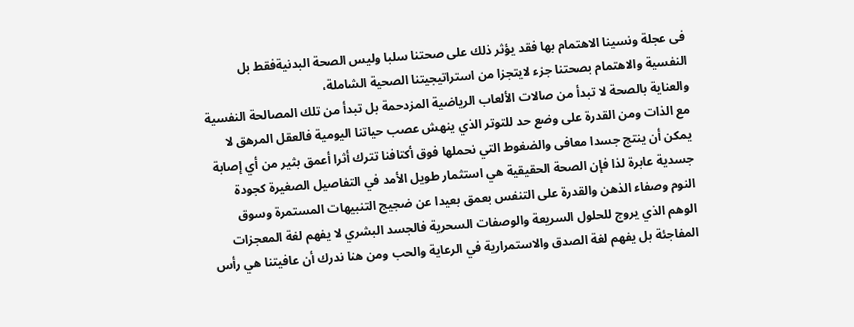فى عجلة ونسينا الاهتمام بها فقد يؤثر ذلك على صحتنا سلبا وليس الصحة البدنيةفقط بل النفسية والاهتمام بصحتنا جزء لايتجزا من استراتيجيتنا الصحية الشاملة،
والعناية بالصحة لا تبدأ من صالات الألعاب الرياضية المزدحمة بل تبدأ من تلك المصالحة النفسية مع الذات ومن القدرة على وضع حد للتوتر الذي ينهش عصب حياتنا اليومية فالعقل المرهق لا يمكن أن ينتج جسدا معافى والضغوط التي نحملها فوق أكتافنا تترك أثرا أعمق بثير من أي إصابة جسدية عابرة لذا فإن الصحة الحقيقية هي استثمار طويل الأمد في التفاصيل الصغيرة كجودة النوم وصفاء الذهن والقدرة على التنفس بعمق بعيدا عن ضجيج التنبيهات المستمرة وسوق الوهم الذي يروج للحلول السريعة والوصفات السحرية فالجسد البشري لا يفهم لغة المعجزات المفاجئة بل يفهم لغة الصدق والاستمرارية في الرعاية والحب ومن هنا ندرك أن عافيتنا هي رأس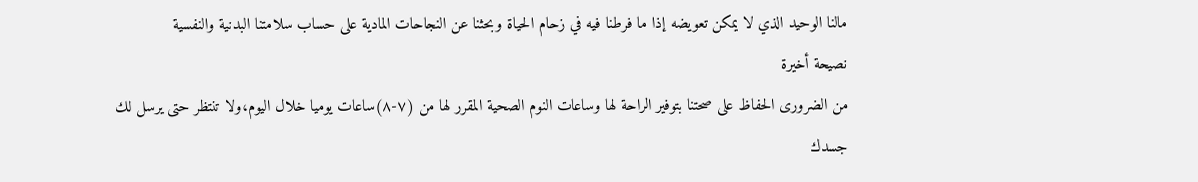مالنا الوحيد الذي لا يمكن تعويضه إذا ما فرطنا فيه في زحام الحياة وبحثنا عن النجاحات المادية على حساب سلامتنا البدنية والنفسية
نصيحة أخيرة
من الضرورى الحفاظ على صحتنا بتوفير الراحة لها وساعات النوم الصحية المقرر لها من (٧-٨)ساعات يوميا خلال اليوم،ولا تنتظر حتى يرسل لك جسدك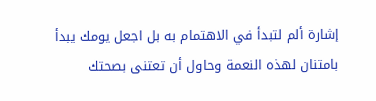إشارة ألم لتبدأ في الاهتمام به بل اجعل يومك يبدأ بامتنان لهذه النعمة وحاول أن تعتنى بصحتك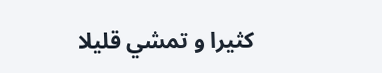كثيرا و تمشي قليلا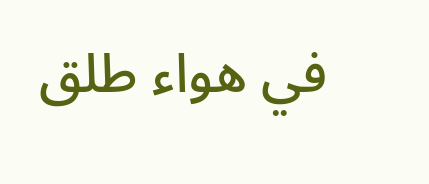في هواء طلق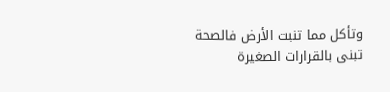وتأكل مما تنبت الأرض فالصحة تبنى بالقرارات الصغيرة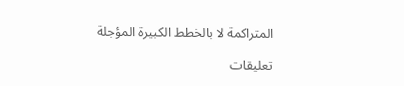المتراكمة لا بالخطط الكبيرة المؤجلة

تعليقات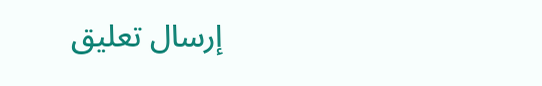إرسال تعليق